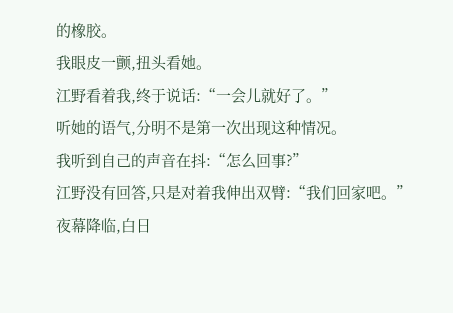的橡胶。
我眼皮一颤,扭头看她。
江野看着我,终于说话:“一会儿就好了。”
听她的语气,分明不是第一次出现这种情况。
我听到自己的声音在抖:“怎么回事?”
江野没有回答,只是对着我伸出双臂:“我们回家吧。”
夜幕降临,白日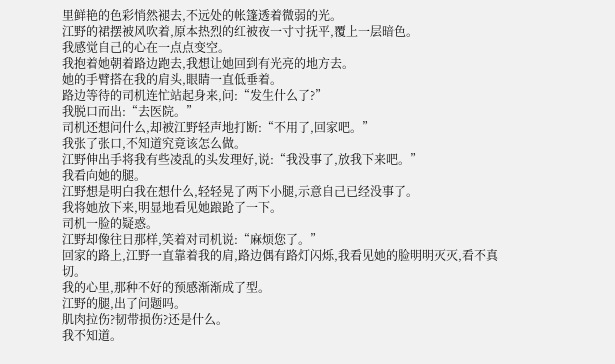里鲜艳的色彩悄然褪去,不远处的帐篷透着微弱的光。
江野的裙摆被风吹着,原本热烈的红被夜一寸寸抚平,覆上一层暗色。
我感觉自己的心在一点点变空。
我抱着她朝着路边跑去,我想让她回到有光亮的地方去。
她的手臂搭在我的肩头,眼睛一直低垂着。
路边等待的司机连忙站起身来,问:“发生什么了?”
我脱口而出:“去医院。”
司机还想问什么,却被江野轻声地打断:“不用了,回家吧。”
我张了张口,不知道究竟该怎么做。
江野伸出手将我有些凌乱的头发理好,说:“我没事了,放我下来吧。”
我看向她的腿。
江野想是明白我在想什么,轻轻晃了两下小腿,示意自己已经没事了。
我将她放下来,明显地看见她踉跄了一下。
司机一脸的疑惑。
江野却像往日那样,笑着对司机说:“麻烦您了。”
回家的路上,江野一直靠着我的肩,路边偶有路灯闪烁,我看见她的脸明明灭灭,看不真切。
我的心里,那种不好的预感渐渐成了型。
江野的腿,出了问题吗。
肌肉拉伤?韧带损伤?还是什么。
我不知道。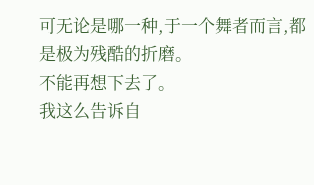可无论是哪一种,于一个舞者而言,都是极为残酷的折磨。
不能再想下去了。
我这么告诉自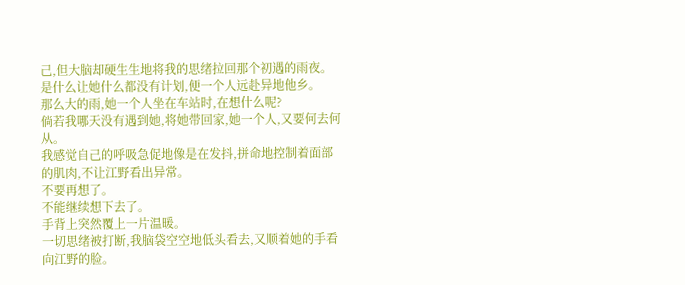己,但大脑却硬生生地将我的思绪拉回那个初遇的雨夜。
是什么让她什么都没有计划,便一个人远赴异地他乡。
那么大的雨,她一个人坐在车站时,在想什么呢?
倘若我哪天没有遇到她,将她带回家,她一个人,又要何去何从。
我感觉自己的呼吸急促地像是在发抖,拼命地控制着面部的肌肉,不让江野看出异常。
不要再想了。
不能继续想下去了。
手背上突然覆上一片温暖。
一切思绪被打断,我脑袋空空地低头看去,又顺着她的手看向江野的脸。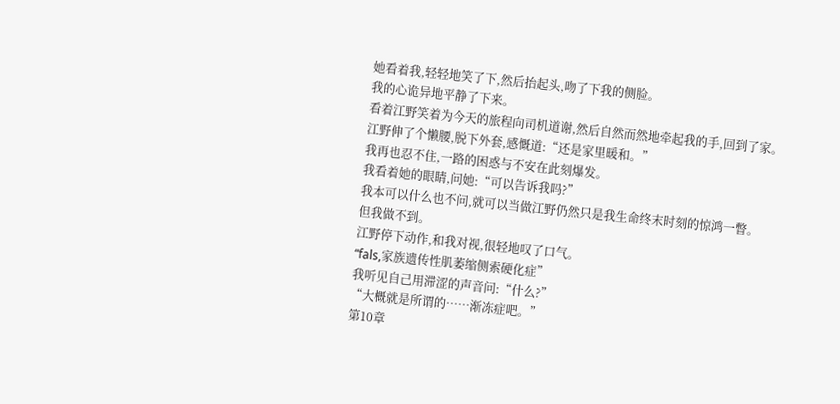她看着我,轻轻地笑了下,然后抬起头,吻了下我的侧脸。
我的心诡异地平静了下来。
看着江野笑着为今天的旅程向司机道谢,然后自然而然地牵起我的手,回到了家。
江野伸了个懒腰,脱下外套,感慨道:“还是家里暖和。”
我再也忍不住,一路的困惑与不安在此刻爆发。
我看着她的眼睛,问她:“可以告诉我吗?”
我本可以什么也不问,就可以当做江野仍然只是我生命终末时刻的惊鸿一瞥。
但我做不到。
江野停下动作,和我对视,很轻地叹了口气。
“fals,家族遗传性肌萎缩侧索硬化症”
我听见自己用滞涩的声音问:“什么?”
“大概就是所谓的……渐冻症吧。”
第10章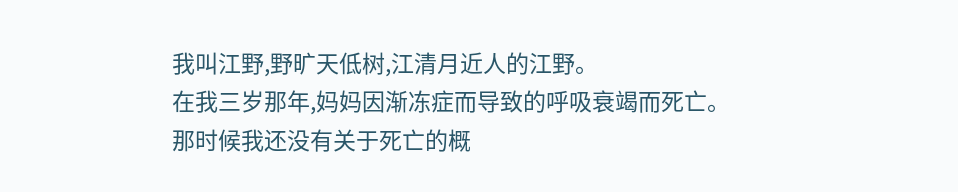我叫江野,野旷天低树,江清月近人的江野。
在我三岁那年,妈妈因渐冻症而导致的呼吸衰竭而死亡。
那时候我还没有关于死亡的概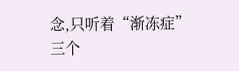念,只听着“渐冻症”三个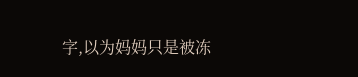字,以为妈妈只是被冻